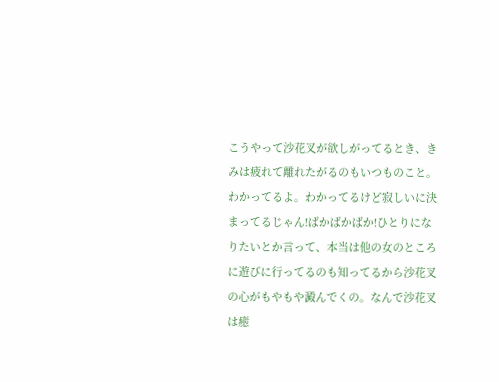こうやって沙花叉が欲しがってるとき、きみは疲れて離れたがるのもいつものこと。わかってるよ。わかってるけど寂しいに決まってるじゃん!ばかばかばか!ひとりになりたいとか言って、本当は他の女のところに遊びに行ってるのも知ってるから沙花叉の心がもやもや澱んでくの。なんで沙花叉は癒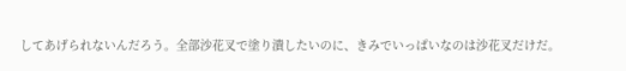してあげられないんだろう。全部沙花叉で塗り潰したいのに、きみでいっぱいなのは沙花叉だけだ。